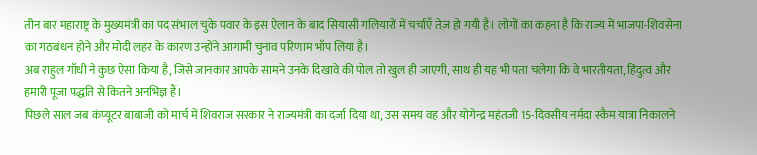तीन बार महाराष्ट्र के मुख्यमंत्री का पद संभाल चुके पवार के इस ऐलान के बाद सियासी गलियारों में चर्चाएँ तेज़ हो गयी है। लोगों का कहना है कि राज्य में भाजपा-शिवसेना का गठबंधन होने और मोदी लहर के कारण उन्होंने आगामी चुनाव परिणाम भाँप लिया है।
अब राहुल गाँधी ने कुछ ऐसा किया है, जिसे जानकार आपके सामने उनके दिखावे की पोल तो खुल ही जाएगी, साथ ही यह भी पता चलेगा कि वे भारतीयता, हिंदुत्व और हमारी पूजा पद्धति से कितने अनभिज्ञ हैं।
पिछले साल जब कंप्यूटर बाबाजी को मार्च में शिवराज सरकार ने राज्यमंत्री का दर्जा दिया था, उस समय वह और योगेन्द्र महंतजी 15-दिवसीय नर्मदा स्कैम यात्रा निकालने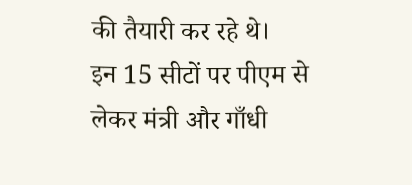की तैयारी कर रहे थे।
इन 15 सीटों पर पीएम से लेकर मंत्री और गाँधी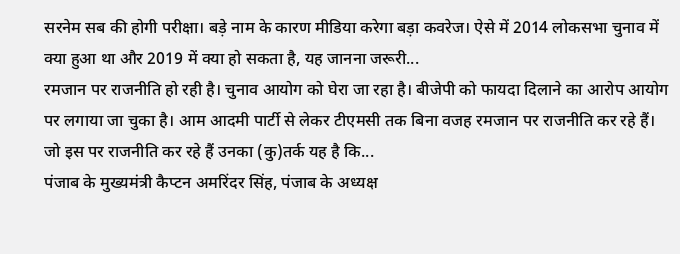सरनेम सब की होगी परीक्षा। बड़े नाम के कारण मीडिया करेगा बड़ा कवरेज। ऐसे में 2014 लोकसभा चुनाव में क्या हुआ था और 2019 में क्या हो सकता है, यह जानना जरूरी...
रमजान पर राजनीति हो रही है। चुनाव आयोग को घेरा जा रहा है। बीजेपी को फायदा दिलाने का आरोप आयोग पर लगाया जा चुका है। आम आदमी पार्टी से लेकर टीएमसी तक बिना वजह रमजान पर राजनीति कर रहे हैं। जो इस पर राजनीति कर रहे हैं उनका (कु)तर्क यह है कि...
पंजाब के मुख्यमंत्री कैप्टन अमरिंदर सिंह, पंजाब के अध्यक्ष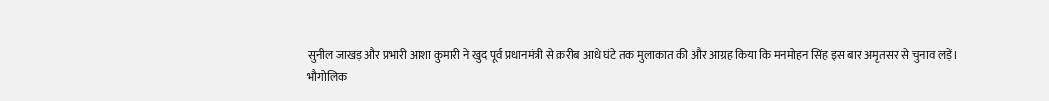सुनील जाखड़ और प्रभारी आशा कुमारी ने खुद पूर्व प्रधानमंत्री से क़रीब आधे घंटे तक मुलाकात की और आग्रह किया कि मनमोहन सिंह इस बार अमृतसर से चुनाव लड़ें।
भौगोलिक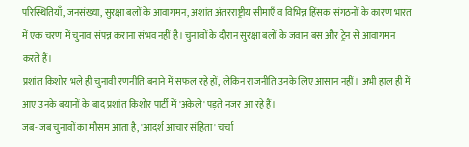परिस्थितियाँ, जनसंख्या, सुरक्षा बलों के आवागमन, अशांत अंतरराष्ट्रीय सीमाएँ व विभिन्न हिंसक संगठनों के कारण भारत में एक चरण में चुनाव संपन्न कराना संभव नहीं है। चुनावों के दौरान सुरक्षा बलों के जवान बस और ट्रेन से आवागमन करते हैं।
प्रशांत किशोर भले ही चुनावी रणनीति बनाने में सफल रहे हों, लेकिन राजनीति उनके लिए आसान नहीं। अभी हाल ही में आए उनके बयानों के बाद प्रशांत किशोर पार्टी में 'अकेले' पड़ते नजर आ रहे हैं।
जब-जब चुनावों का मौसम आता है, 'आदर्श आचार संहिता' चर्चा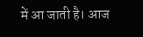में आ जाती है। आज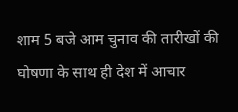शाम 5 बजे आम चुनाव की तारीखों की घोषणा के साथ ही देश में आचार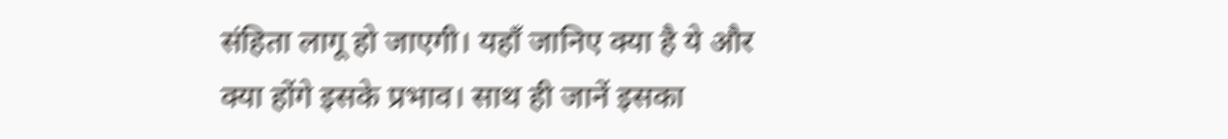संहिता लागू हो जाएगी। यहाँ जानिए क्या है ये और क्या होंगे इसके प्रभाव। साथ ही जानें इसका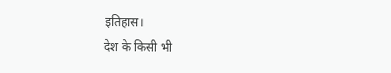इतिहास।
देश के किसी भी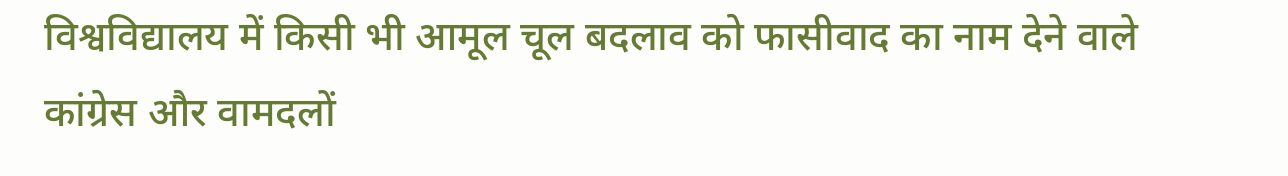विश्वविद्यालय में किसी भी आमूल चूल बदलाव को फासीवाद का नाम देने वाले कांग्रेस और वामदलों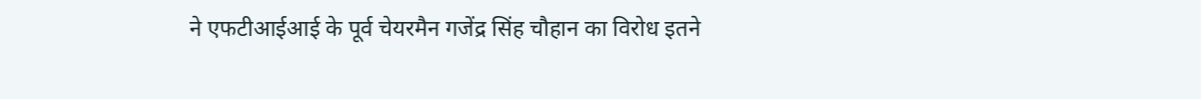ने एफटीआईआई के पूर्व चेयरमैन गजेंद्र सिंह चौहान का विरोध इतने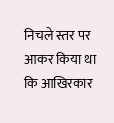निचले स्तर पर आकर किया था कि आखिरकार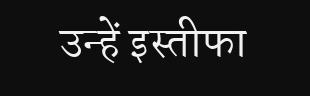उन्हें इस्तीफा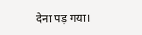देना पड़ गया।